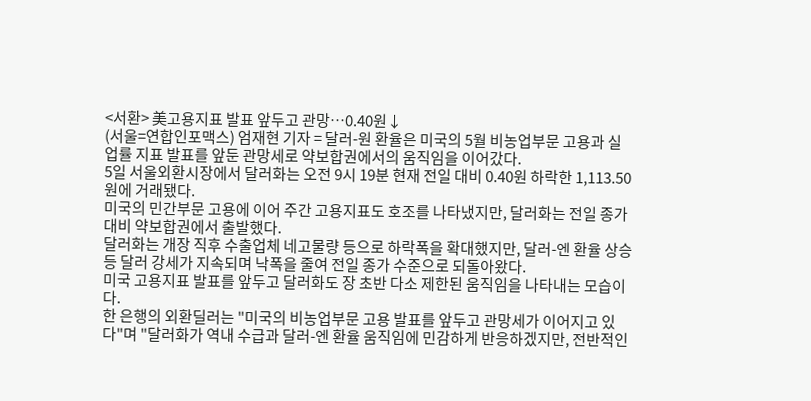<서환> 美고용지표 발표 앞두고 관망…0.40원↓
(서울=연합인포맥스) 엄재현 기자 = 달러-원 환율은 미국의 5월 비농업부문 고용과 실업률 지표 발표를 앞둔 관망세로 약보합권에서의 움직임을 이어갔다.
5일 서울외환시장에서 달러화는 오전 9시 19분 현재 전일 대비 0.40원 하락한 1,113.50원에 거래됐다.
미국의 민간부문 고용에 이어 주간 고용지표도 호조를 나타냈지만, 달러화는 전일 종가대비 약보합권에서 출발했다.
달러화는 개장 직후 수출업체 네고물량 등으로 하락폭을 확대했지만, 달러-엔 환율 상승 등 달러 강세가 지속되며 낙폭을 줄여 전일 종가 수준으로 되돌아왔다.
미국 고용지표 발표를 앞두고 달러화도 장 초반 다소 제한된 움직임을 나타내는 모습이다.
한 은행의 외환딜러는 "미국의 비농업부문 고용 발표를 앞두고 관망세가 이어지고 있다"며 "달러화가 역내 수급과 달러-엔 환율 움직임에 민감하게 반응하겠지만, 전반적인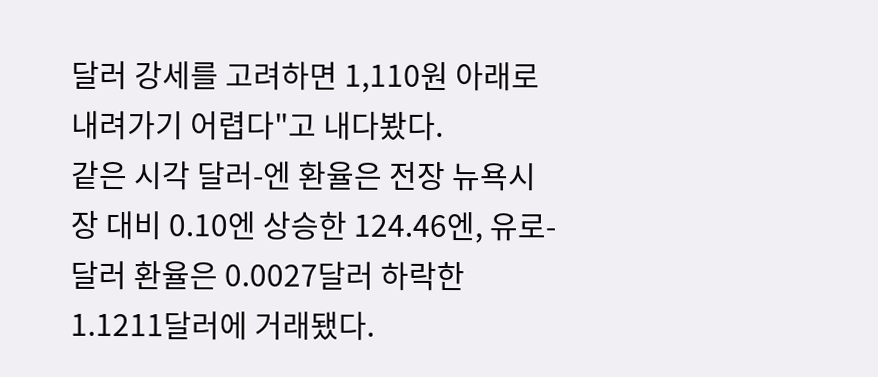달러 강세를 고려하면 1,110원 아래로 내려가기 어렵다"고 내다봤다.
같은 시각 달러-엔 환율은 전장 뉴욕시장 대비 0.10엔 상승한 124.46엔, 유로-달러 환율은 0.0027달러 하락한 1.1211달러에 거래됐다.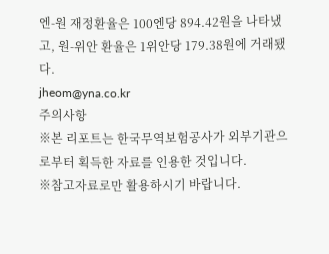엔-원 재정환율은 100엔당 894.42원을 나타냈고, 원-위안 환율은 1위안당 179.38원에 거래됐다.
jheom@yna.co.kr
주의사항
※본 리포트는 한국무역보험공사가 외부기관으로부터 획득한 자료를 인용한 것입니다.
※참고자료로만 활용하시기 바랍니다.